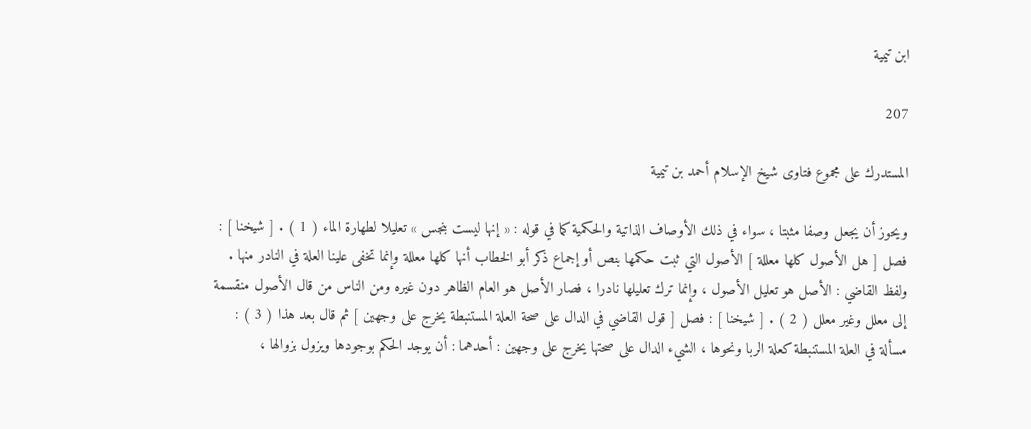ابن تيمية

207

المستدرك على مجموع فتاوى شيخ الإسلام أحمد بن تيمية

ويحوز أن يجعل وصفا مثبتا ، سواء في ذلك الأوصاف الذاتية والحكمية كما في قوله : « إنها ليست بنجس » تعليلا لطهارة الماء ( 1 ) . [ شيخنا ] : فصل [ هل الأصول كلها معللة ] الأصول التي ثبت حكمها بنص أو إجماع ذكر أبو الخطاب أنها كلها معللة وإنما تخفى علينا العلة في النادر منها . ولفظ القاضي : الأصل هو تعليل الأصول ، وإنما ترك تعليلها نادرا ، فصار الأصل هو العام الظاهر دون غيره ومن الناس من قال الأصول منقسمة إلى معلل وغير معلل ( 2 ) . [ شيخنا ] : فصل [ قول القاضي في الدال على صحة العلة المستنبطة يخرج على وجهين ] ثم قال بعد هذا ( 3 ) : مسألة في العلة المستنبطة كعلة الربا ونحوها ، الشيء الدال على صحتها يخرج على وجهين : أحدهما : أن يوجد الحكم بوجودها ويزول بزوالها ،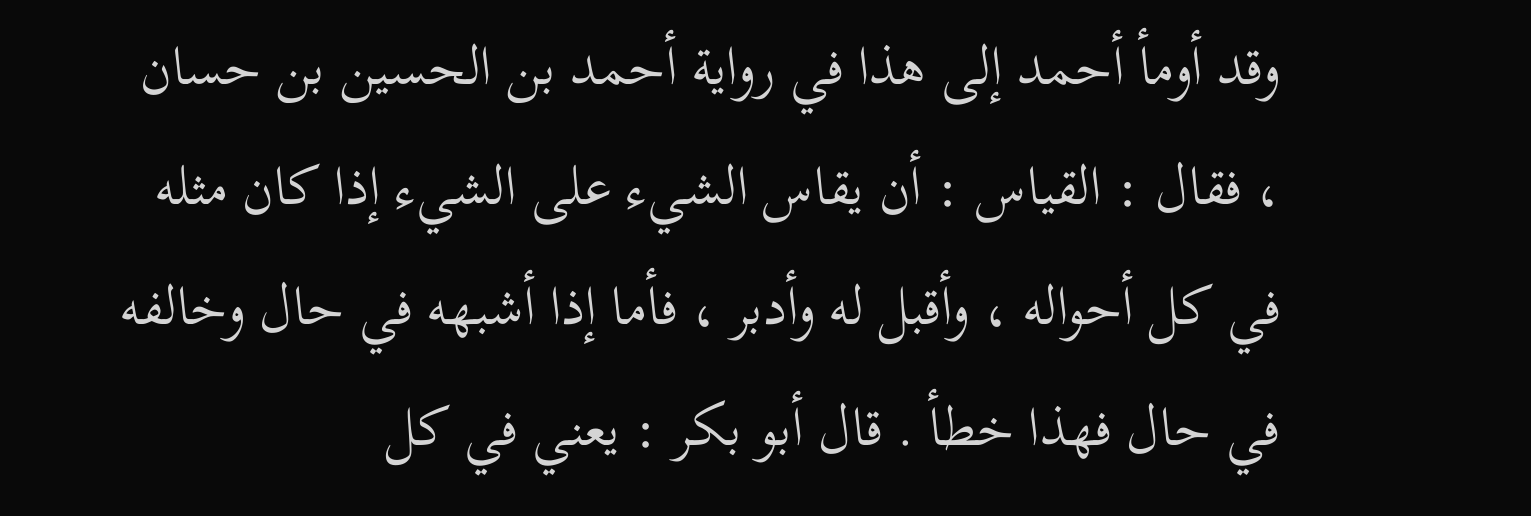وقد أومأ أحمد إلى هذا في رواية أحمد بن الحسين بن حسان ، فقال : القياس : أن يقاس الشيء على الشيء إذا كان مثله في كل أحواله ، وأقبل له وأدبر ، فأما إذا أشبهه في حال وخالفه في حال فهذا خطأ . قال أبو بكر : يعني في كل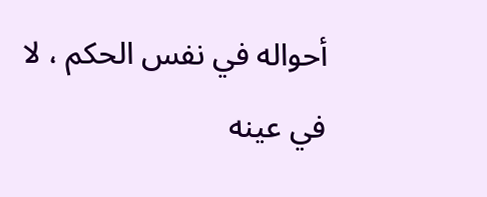أحواله في نفس الحكم ، لا في عينه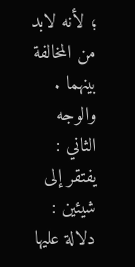؛ لأنه لابد من المخالفة بينهما . والوجه الثاني : يفتقر إلى شيئين : دلالة عليها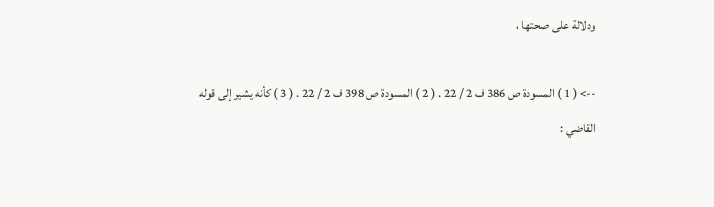ودلالة على صحتها ،

--> ( 1 ) المسودة ص 386 ف 2 / 22 . ( 2 ) المسودة ص 398 ف 2 / 22 . ( 3 ) كأنه يشير إلى قوله القاضي :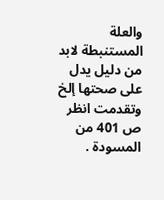والعلة المستنبطة لابد من دليل يدل على صحتها إلخ وتقدمت انظر ص 401 من المسودة .